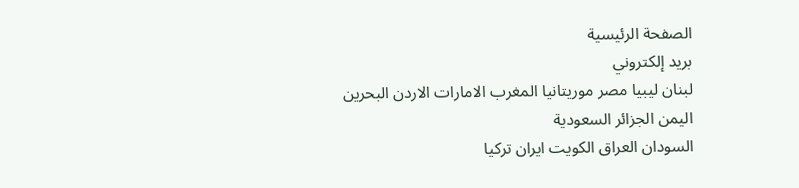الصفحة الرئيسية
بريد إلكتروني
لبنان ليبيا مصر موريتانيا المغرب الامارات الاردن البحرين اليمن الجزائر السعودية
السودان العراق الكويت ايران تركيا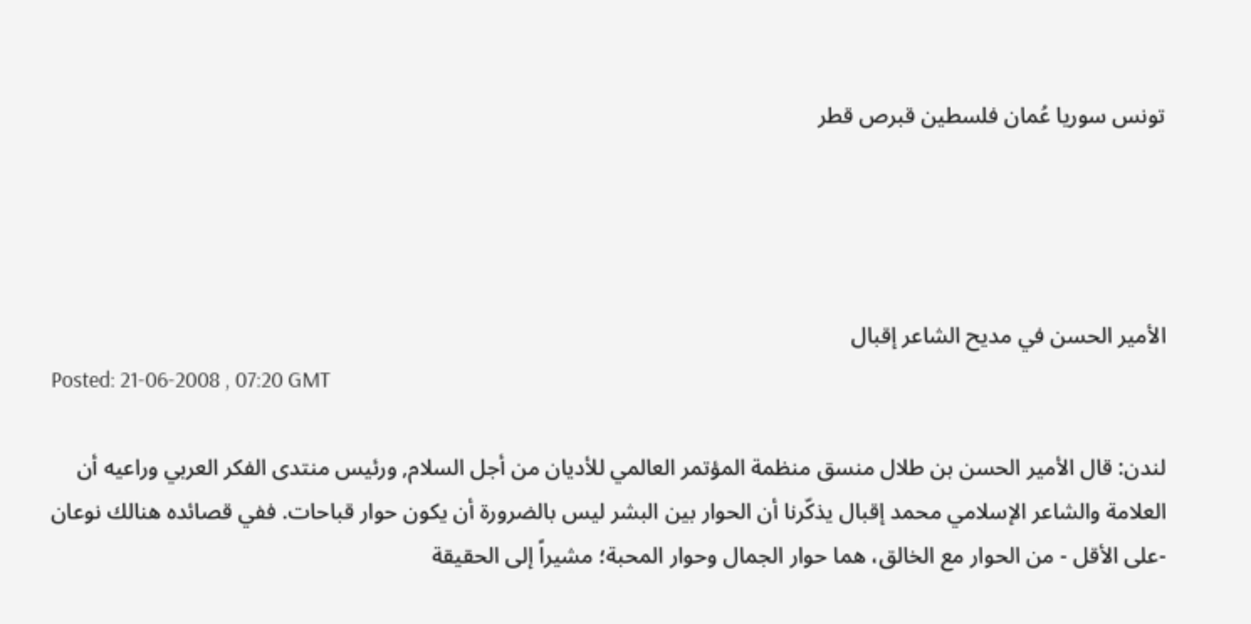تونس سوريا عُمان فلسطين قبرص قطر




الأمير الحسن في مديح الشاعر إقبال
Posted: 21-06-2008 , 07:20 GMT

لندن: قال الأمير الحسن بن طلال منسق منظمة المؤتمر العالمي للأديان من أجل السلام, ورئيس منتدى الفكر العربي وراعيه أن العلامة والشاعر الإسلامي محمد إقبال يذكّرنا أن الحوار بين البشر ليس بالضرورة أن يكون حوار قباحات. ففي قصائده هنالك نوعان -على الأقل - من الحوار مع الخالق، هما حوار الجمال وحوار المحبة؛ مشيراً إلى الحقيقة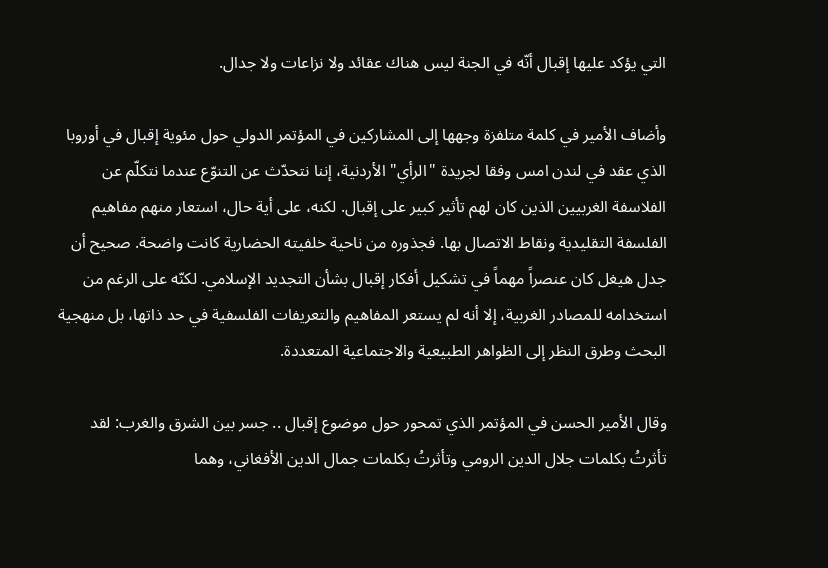التي يؤكد عليها إقبال أنّه في الجنة ليس هناك عقائد ولا نزاعات ولا جدال.

وأضاف الأمير في كلمة متلفزة وجهها إلى المشاركين في المؤتمر الدولي حول مئوية إقبال في أوروبا الذي عقد في لندن امس وفقا لجريدة "الرأي" الأردنية، إننا نتحدّث عن التنوّع عندما نتكلّم عن الفلاسفة الغربيين الذين كان لهم تأثير كبير على إقبال. لكنه، على أية حال، استعار منهم مفاهيم الفلسفة التقليدية ونقاط الاتصال بها. فجذوره من ناحية خلفيته الحضارية كانت واضحة. صحيح أن جدل هيغل كان عنصراً مهماً في تشكيل أفكار إقبال بشأن التجديد الإسلامي. لكنّه على الرغم من استخدامه للمصادر الغربية، إلا أنه لم يستعر المفاهيم والتعريفات الفلسفية في حد ذاتها، بل منهجية البحث وطرق النظر إلى الظواهر الطبيعية والاجتماعية المتعددة.

وقال الأمير الحسن في المؤتمر الذي تمحور حول موضوع إقبال .. جسر بين الشرق والغرب: لقد تأثرتُ بكلمات جلال الدين الرومي وتأثرتُ بكلمات جمال الدين الأفغاني، وهما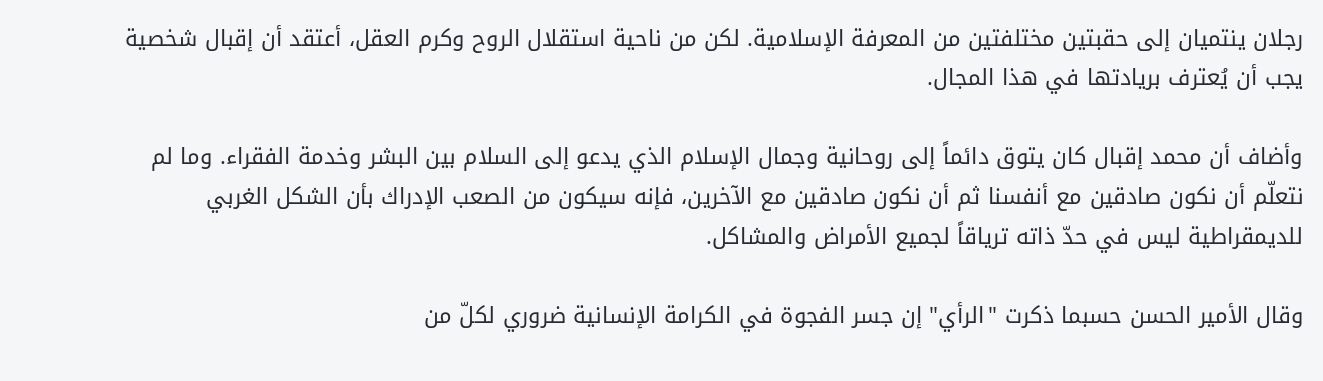رجلان ينتميان إلى حقبتين مختلفتين من المعرفة الإسلامية. لكن من ناحية استقلال الروح وكرم العقل، أعتقد أن إقبال شخصية يجب أن يُعترف بريادتها في هذا المجال.

وأضاف أن محمد إقبال كان يتوق دائماً إلى روحانية وجمال الإسلام الذي يدعو إلى السلام بين البشر وخدمة الفقراء. وما لم نتعلّم أن نكون صادقين مع أنفسنا ثم أن نكون صادقين مع الآخرين، فإنه سيكون من الصعب الإدراك بأن الشكل الغربي للديمقراطية ليس في حدّ ذاته ترياقاً لجميع الأمراض والمشاكل.

وقال الأمير الحسن حسبما ذكرت "الرأي" إن جسر الفجوة في الكرامة الإنسانية ضروري لكلّ من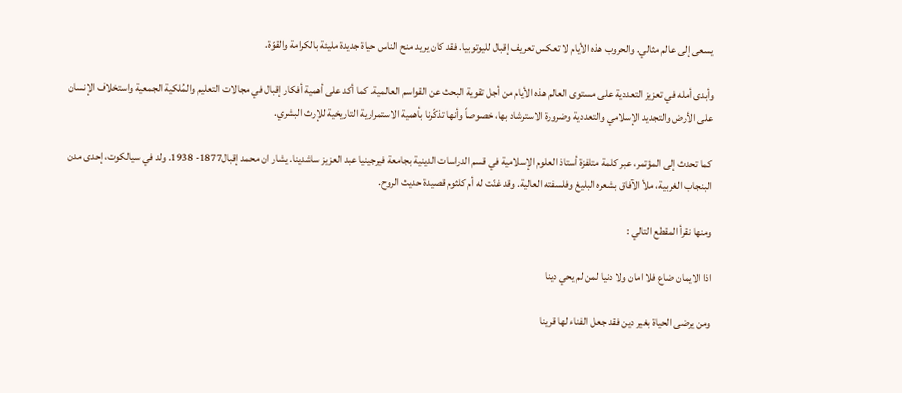يسعى إلى عالم مثالي. والحروب هذه الأيام لا تعكس تعريف إقبال لليوتوبيا. فقد كان يريد منح الناس حياة جديدة مليئة بالكرامة والقوّة.

وأبدى أمله في تعزيز التعددية على مستوى العالم هذه الأيام من أجل تقوية البحث عن القواسم العالمية. كما أكد على أهمية أفكار إقبال في مجالات التعليم والمُلكية الجمعية واستخلاف الإنسان على الأرض والتجديد الإسلامي والتعددية وضرورة الاسترشاد بها، خصوصاً وأنها تذكّرنا بأهمية الاستمرارية التاريخية للإرث البشري.

كما تحدث إلى المؤتمر، عبر كلمة متلفزة أستاذ العلوم الإسلامية في قسم الدراسات الدينية بجامعة فيرجينيا عبد العزيز ساشدينا. يشار ان محمد إقبال1877- 1938. ولد في سيالكوت، إحدى مدن البنجاب الغربية، ملأ الآفاق بشعره البليغ وفلسفته العالية. وقد غنّت له أم كلثوم قصيدة حديث الروح.

ومنها نقرأ المقطع التالي :

اذا الايمان ضاع فلا امان ولا دنيا لمن لم يحي دينا

ومن يرضى الحياة بغير دين فقد جعل الفناء لها قرينا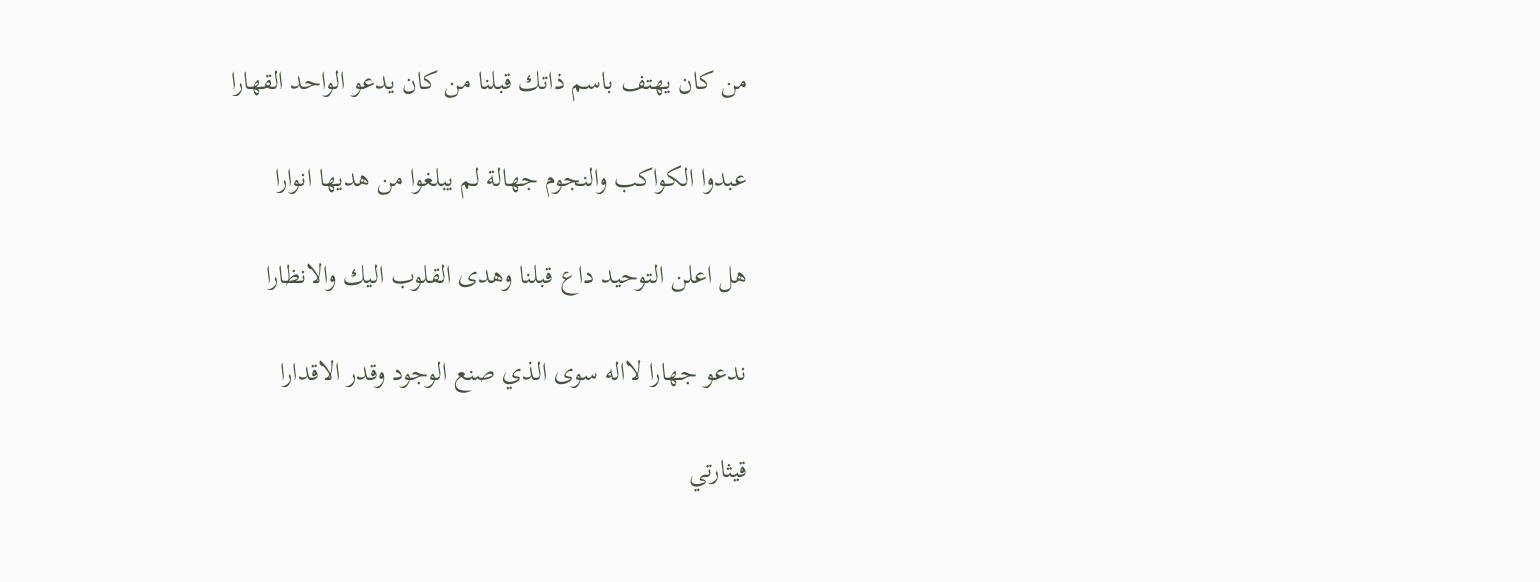من كان يهتف باسم ذاتك قبلنا من كان يدعو الواحد القهارا

عبدوا الكواكب والنجوم جهالة لم يبلغوا من هديها انوارا

هل اعلن التوحيد داع قبلنا وهدى القلوب اليك والانظارا

ندعو جهارا لااله سوى الذي صنع الوجود وقدر الاقدارا

قيثارتي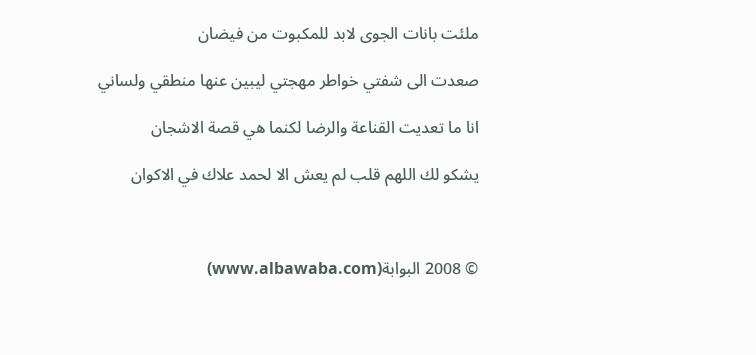ملئت بانات الجوى لابد للمكبوت من فيضان

صعدت الى شفتي خواطر مهجتي ليبين عنها منطقي ولساني

انا ما تعديت القناعة والرضا لكنما هي قصة الاشجان

يشكو لك اللهم قلب لم يعش الا لحمد علاك في الاكوان



© 2008 البوابة(www.albawaba.com)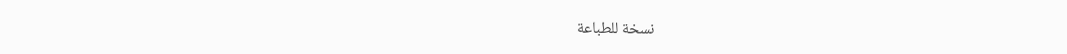نسخة للطباعة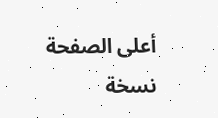أعلى الصفحة
نسخة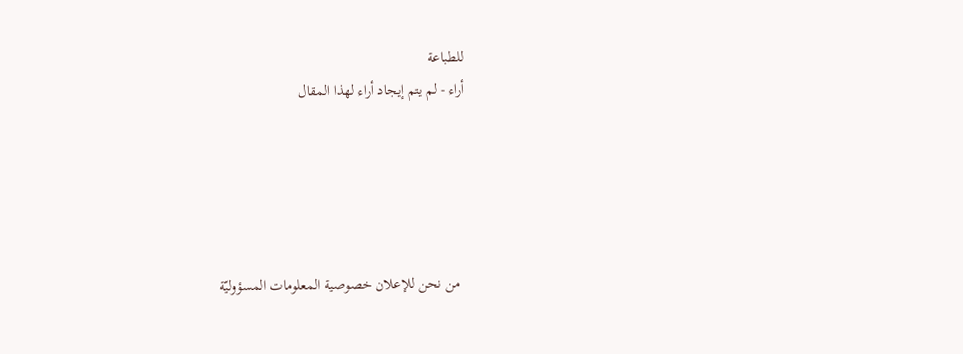للطباعة
أراء - لم يتم إيجاد أراء لهذا المقال





  من نحن للإعلان خصوصية المعلومات المسؤوليّة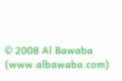© 2008 Al Bawaba (www.albawaba.com)